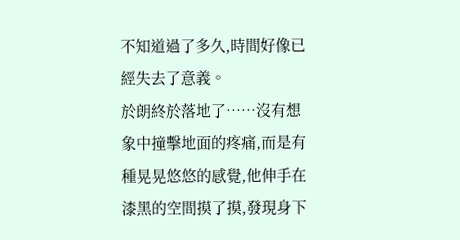不知道過了多久,時間好像已經失去了意義。
於朗終於落地了……沒有想象中撞擊地面的疼痛,而是有種晃晃悠悠的感覺,他伸手在漆黑的空間摸了摸,發現身下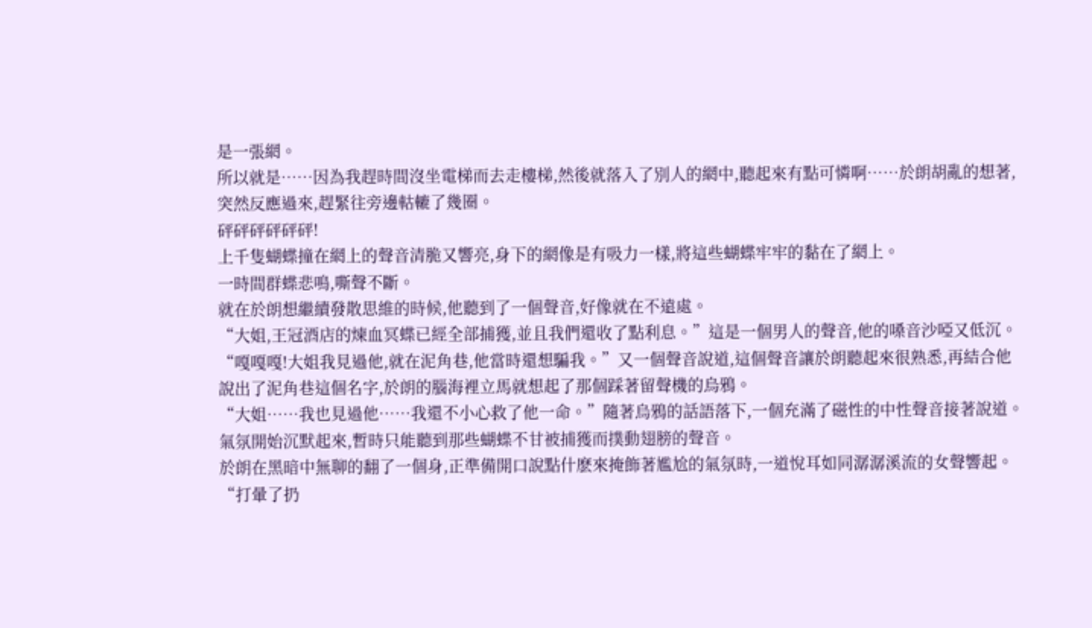是一張網。
所以就是……因為我趕時間沒坐電梯而去走樓梯,然後就落入了別人的網中,聽起來有點可憐啊……於朗胡亂的想著,突然反應過來,趕緊往旁邊軲轆了幾圈。
砰砰砰砰砰砰!
上千隻蝴蝶撞在網上的聲音清脆又響亮,身下的網像是有吸力一樣,將這些蝴蝶牢牢的黏在了網上。
一時間群蝶悲鳴,嘶聲不斷。
就在於朗想繼續發散思維的時候,他聽到了一個聲音,好像就在不遠處。
“大姐,王冠酒店的煉血冥蝶已經全部捕獲,並且我們還收了點利息。”這是一個男人的聲音,他的嗓音沙啞又低沉。
“嘎嘎嘎!大姐我見過他,就在泥角巷,他當時還想騙我。”又一個聲音說道,這個聲音讓於朗聽起來很熟悉,再結合他說出了泥角巷這個名字,於朗的腦海裡立馬就想起了那個踩著留聲機的烏鴉。
“大姐……我也見過他……我還不小心救了他一命。”隨著烏鴉的話語落下,一個充滿了磁性的中性聲音接著說道。
氣氛開始沉默起來,暫時只能聽到那些蝴蝶不甘被捕獲而撲動翅膀的聲音。
於朗在黑暗中無聊的翻了一個身,正準備開口說點什麽來掩飾著尷尬的氣氛時,一道悅耳如同潺潺溪流的女聲響起。
“打暈了扔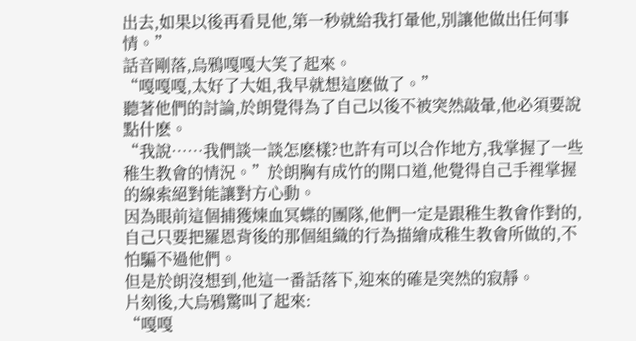出去,如果以後再看見他,第一秒就給我打暈他,別讓他做出任何事情。”
話音剛落,烏鴉嘎嘎大笑了起來。
“嘎嘎嘎,太好了大姐,我早就想這麽做了。”
聽著他們的討論,於朗覺得為了自己以後不被突然敲暈,他必須要說點什麽。
“我說……我們談一談怎麽樣?也許有可以合作地方,我掌握了一些稚生教會的情況。”於朗胸有成竹的開口道,他覺得自己手裡掌握的線索絕對能讓對方心動。
因為眼前這個捕獲煉血冥蝶的團隊,他們一定是跟稚生教會作對的,自己只要把羅恩背後的那個組織的行為描繪成稚生教會所做的,不怕騙不過他們。
但是於朗沒想到,他這一番話落下,迎來的確是突然的寂靜。
片刻後,大烏鴉驚叫了起來:
“嘎嘎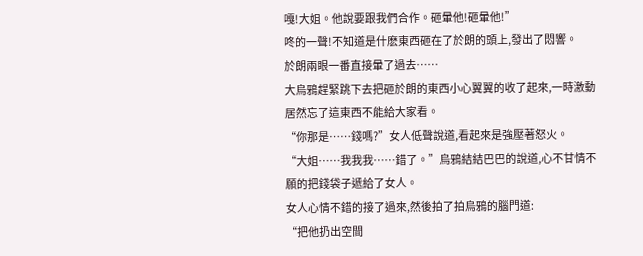嘎!大姐。他說要跟我們合作。砸暈他!砸暈他!”
咚的一聲!不知道是什麽東西砸在了於朗的頭上,發出了悶響。
於朗兩眼一番直接暈了過去……
大烏鴉趕緊跳下去把砸於朗的東西小心翼翼的收了起來,一時激動居然忘了這東西不能給大家看。
“你那是……錢嗎?”女人低聲說道,看起來是強壓著怒火。
“大姐……我我我……錯了。”烏鴉結結巴巴的說道,心不甘情不願的把錢袋子遞給了女人。
女人心情不錯的接了過來,然後拍了拍烏鴉的腦門道:
“把他扔出空間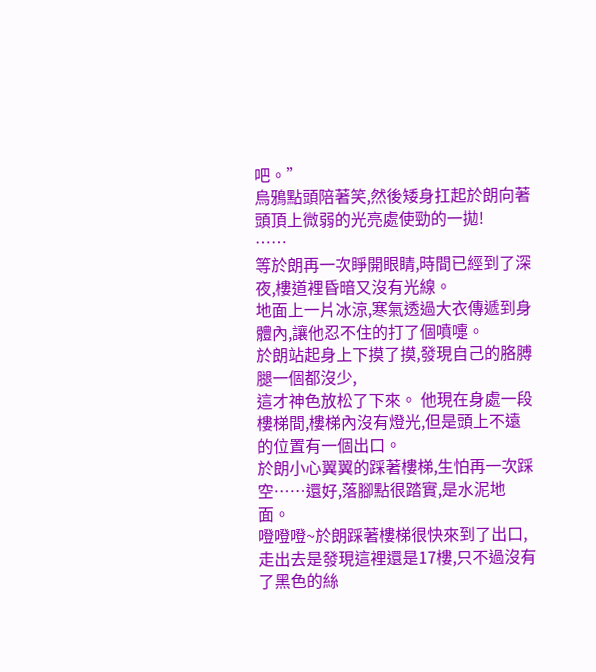吧。”
烏鴉點頭陪著笑,然後矮身扛起於朗向著頭頂上微弱的光亮處使勁的一拋!
……
等於朗再一次睜開眼睛,時間已經到了深夜,樓道裡昏暗又沒有光線。
地面上一片冰涼,寒氣透過大衣傳遞到身體內,讓他忍不住的打了個噴嚏。
於朗站起身上下摸了摸,發現自己的胳膊腿一個都沒少,
這才神色放松了下來。 他現在身處一段樓梯間,樓梯內沒有燈光,但是頭上不遠的位置有一個出口。
於朗小心翼翼的踩著樓梯,生怕再一次踩空……還好,落腳點很踏實,是水泥地面。
噔噔噔~於朗踩著樓梯很快來到了出口,走出去是發現這裡還是17樓,只不過沒有了黑色的絲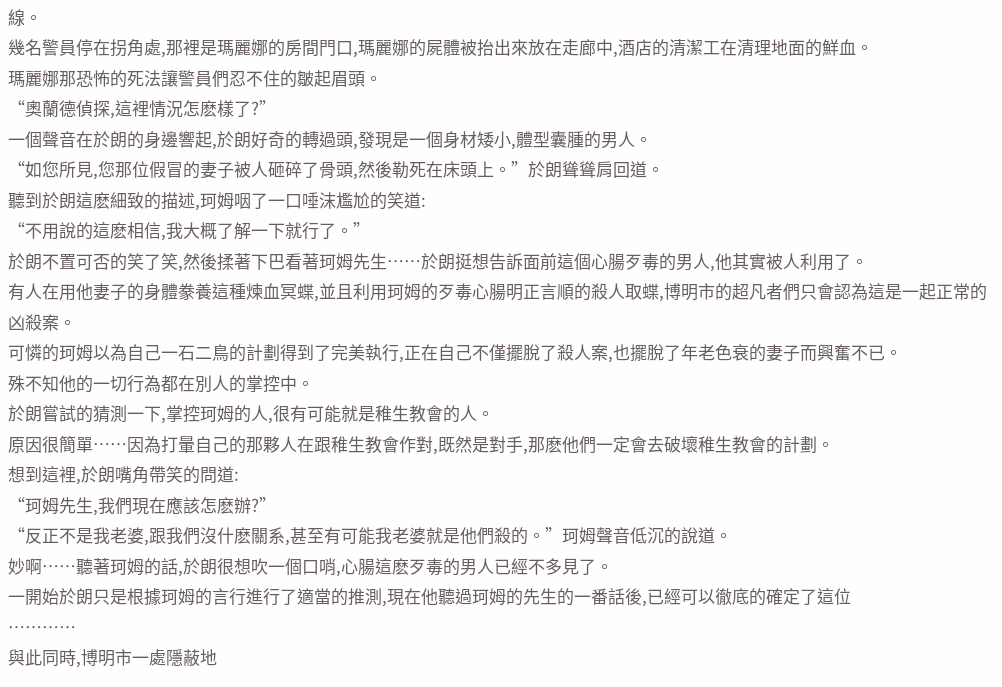線。
幾名警員停在拐角處,那裡是瑪麗娜的房間門口,瑪麗娜的屍體被抬出來放在走廊中,酒店的清潔工在清理地面的鮮血。
瑪麗娜那恐怖的死法讓警員們忍不住的皺起眉頭。
“奧蘭德偵探,這裡情況怎麽樣了?”
一個聲音在於朗的身邊響起,於朗好奇的轉過頭,發現是一個身材矮小,體型囊腫的男人。
“如您所見,您那位假冒的妻子被人砸碎了骨頭,然後勒死在床頭上。”於朗聳聳肩回道。
聽到於朗這麽細致的描述,珂姆咽了一口唾沫尷尬的笑道:
“不用說的這麽相信,我大概了解一下就行了。”
於朗不置可否的笑了笑,然後揉著下巴看著珂姆先生……於朗挺想告訴面前這個心腸歹毒的男人,他其實被人利用了。
有人在用他妻子的身體豢養這種煉血冥蝶,並且利用珂姆的歹毒心腸明正言順的殺人取蝶,博明市的超凡者們只會認為這是一起正常的凶殺案。
可憐的珂姆以為自己一石二鳥的計劃得到了完美執行,正在自己不僅擺脫了殺人案,也擺脫了年老色衰的妻子而興奮不已。
殊不知他的一切行為都在別人的掌控中。
於朗嘗試的猜測一下,掌控珂姆的人,很有可能就是稚生教會的人。
原因很簡單……因為打暈自己的那夥人在跟稚生教會作對,既然是對手,那麽他們一定會去破壞稚生教會的計劃。
想到這裡,於朗嘴角帶笑的問道:
“珂姆先生,我們現在應該怎麽辦?”
“反正不是我老婆,跟我們沒什麽關系,甚至有可能我老婆就是他們殺的。”珂姆聲音低沉的說道。
妙啊……聽著珂姆的話,於朗很想吹一個口哨,心腸這麽歹毒的男人已經不多見了。
一開始於朗只是根據珂姆的言行進行了適當的推測,現在他聽過珂姆的先生的一番話後,已經可以徹底的確定了這位
…………
與此同時,博明市一處隱蔽地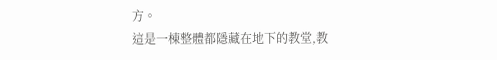方。
這是一棟整體都隱藏在地下的教堂,教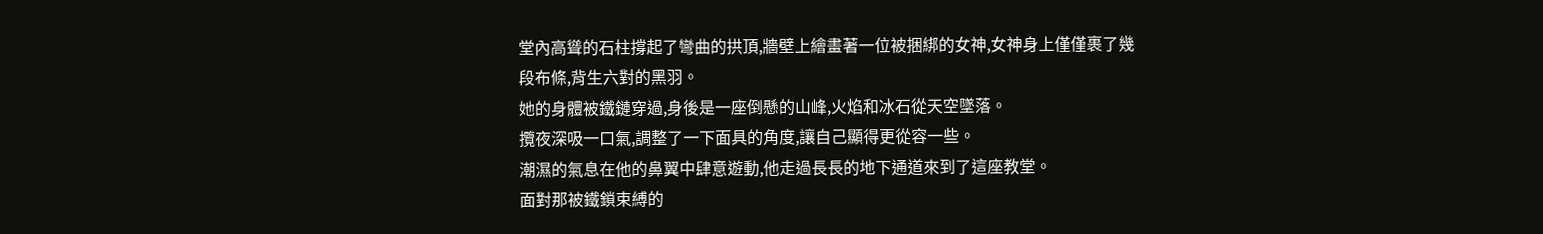堂內高聳的石柱撐起了彎曲的拱頂,牆壁上繪畫著一位被捆綁的女神,女神身上僅僅裹了幾段布條,背生六對的黑羽。
她的身體被鐵鏈穿過,身後是一座倒懸的山峰,火焰和冰石從天空墜落。
攬夜深吸一口氣,調整了一下面具的角度,讓自己顯得更從容一些。
潮濕的氣息在他的鼻翼中肆意遊動,他走過長長的地下通道來到了這座教堂。
面對那被鐵鎖束縛的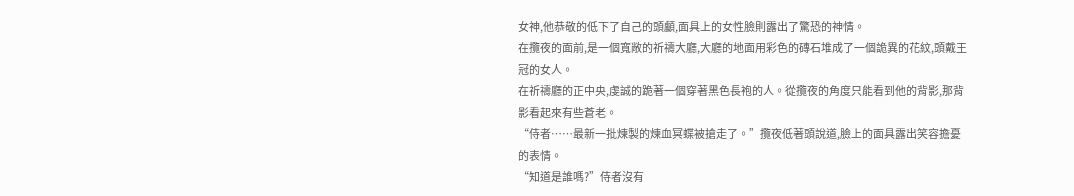女神,他恭敬的低下了自己的頭顱,面具上的女性臉則露出了驚恐的神情。
在攬夜的面前,是一個寬敞的祈禱大廳,大廳的地面用彩色的磚石堆成了一個詭異的花紋,頭戴王冠的女人。
在祈禱廳的正中央,虔誠的跪著一個穿著黑色長袍的人。從攬夜的角度只能看到他的背影,那背影看起來有些蒼老。
“侍者……最新一批煉製的煉血冥蝶被搶走了。”攬夜低著頭說道,臉上的面具露出笑容擔憂的表情。
“知道是誰嗎?”侍者沒有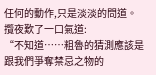任何的動作,只是淡淡的問道。
攬夜歎了一口氣道:
“不知道……粗魯的猜測應該是跟我們爭奪禁忌之物的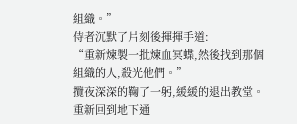組織。”
侍者沉默了片刻後揮揮手道:
“重新煉製一批煉血冥蝶,然後找到那個組織的人,殺光他們。”
攬夜深深的鞠了一躬,緩緩的退出教堂。
重新回到地下通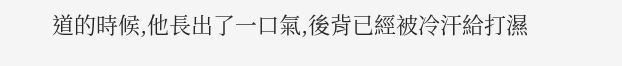道的時候,他長出了一口氣,後背已經被冷汗給打濕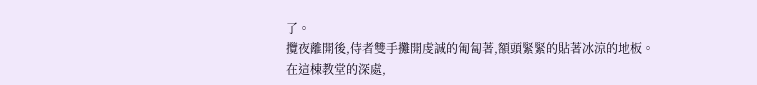了。
攬夜離開後,侍者雙手攤開虔誠的匍匐著,額頭緊緊的貼著冰涼的地板。
在這棟教堂的深處,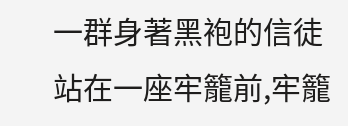一群身著黑袍的信徒站在一座牢籠前,牢籠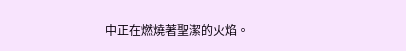中正在燃燒著聖潔的火焰。